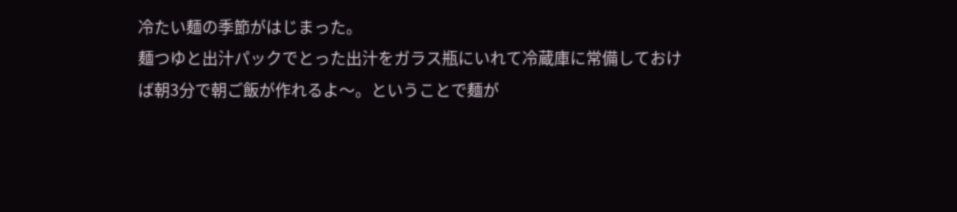冷たい麺の季節がはじまった。
麺つゆと出汁パックでとった出汁をガラス瓶にいれて冷蔵庫に常備しておけば朝3分で朝ご飯が作れるよ〜。ということで麺が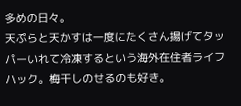多めの日々。
天ぷらと天かすは一度にたくさん揚げてタッパーいれて冷凍するという海外在住者ライフハック。梅干しのせるのも好き。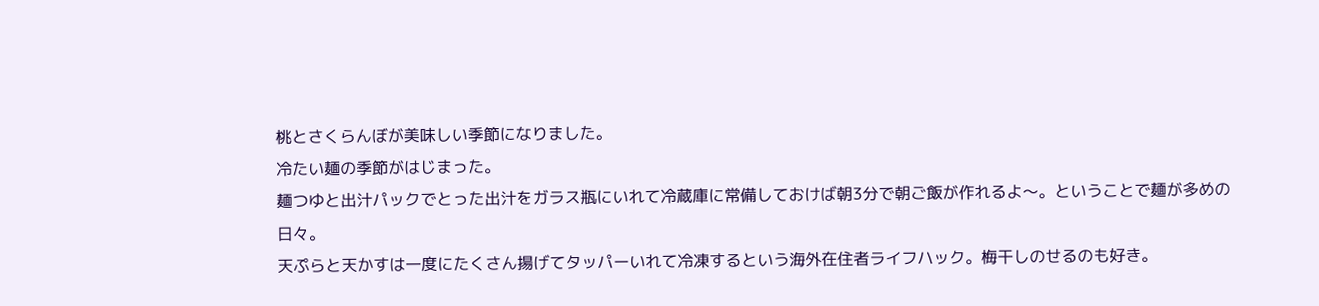桃とさくらんぼが美味しい季節になりました。
冷たい麺の季節がはじまった。
麺つゆと出汁パックでとった出汁をガラス瓶にいれて冷蔵庫に常備しておけば朝3分で朝ご飯が作れるよ〜。ということで麺が多めの日々。
天ぷらと天かすは一度にたくさん揚げてタッパーいれて冷凍するという海外在住者ライフハック。梅干しのせるのも好き。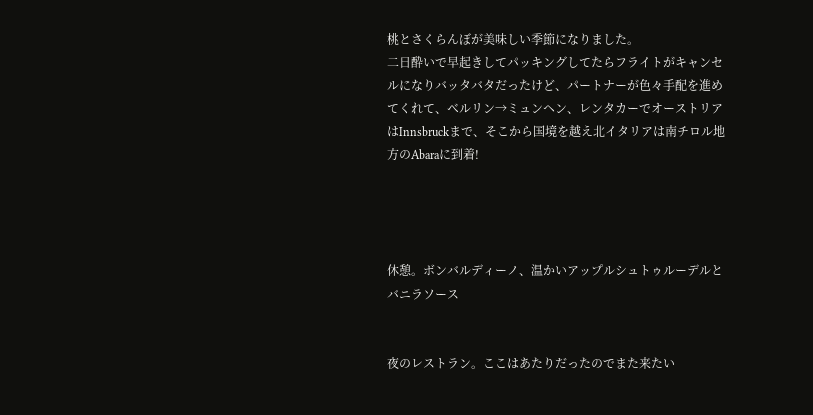桃とさくらんぼが美味しい季節になりました。
二日酔いで早起きしてパッキングしてたらフライトがキャンセルになりバッタバタだったけど、パートナーが色々手配を進めてくれて、ベルリン→ミュンヘン、レンタカーでオーストリアはInnsbruckまで、そこから国境を越え北イタリアは南チロル地方のAbaraに到着!




休憩。ボンバルディーノ、温かいアップルシュトゥルーデルとバニラソース


夜のレストラン。ここはあたりだったのでまた来たい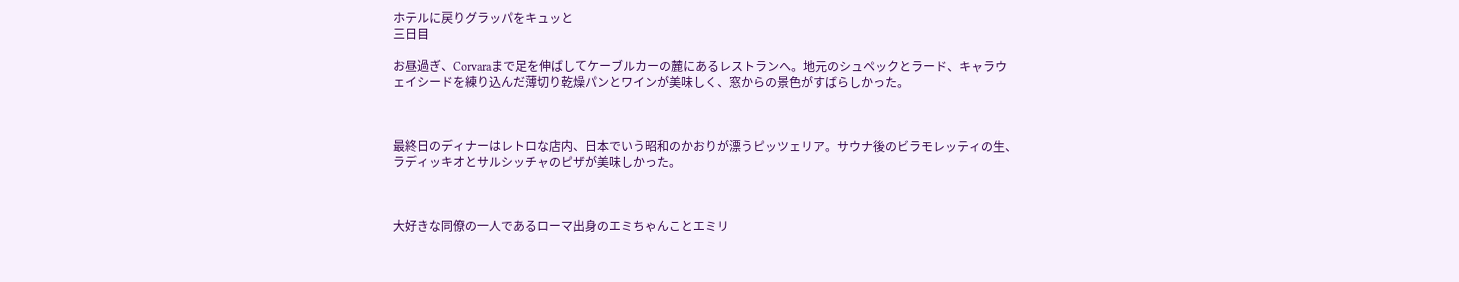ホテルに戻りグラッパをキュッと
三日目

お昼過ぎ、Corvaraまで足を伸ばしてケーブルカーの麓にあるレストランへ。地元のシュペックとラード、キャラウェイシードを練り込んだ薄切り乾燥パンとワインが美味しく、窓からの景色がすばらしかった。



最終日のディナーはレトロな店内、日本でいう昭和のかおりが漂うピッツェリア。サウナ後のビラモレッティの生、ラディッキオとサルシッチャのピザが美味しかった。



大好きな同僚の一人であるローマ出身のエミちゃんことエミリ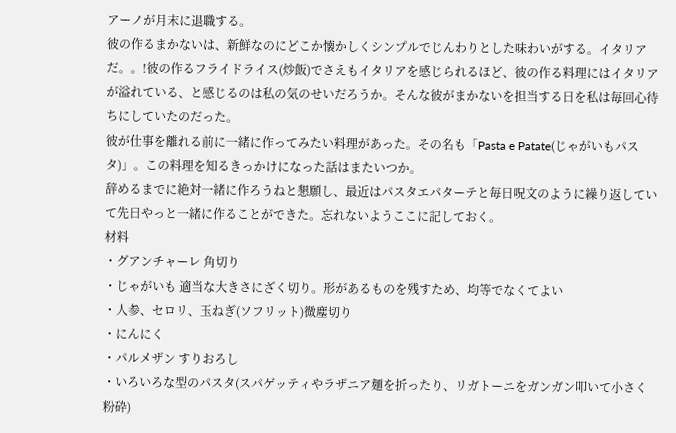アーノが月末に退職する。
彼の作るまかないは、新鮮なのにどこか懐かしくシンプルでじんわりとした味わいがする。イタリアだ。。!彼の作るフライドライス(炒飯)でさえもイタリアを感じられるほど、彼の作る料理にはイタリアが溢れている、と感じるのは私の気のせいだろうか。そんな彼がまかないを担当する日を私は毎回心待ちにしていたのだった。
彼が仕事を離れる前に一緒に作ってみたい料理があった。その名も「Pasta e Patate(じゃがいもパスタ)」。この料理を知るきっかけになった話はまたいつか。
辞めるまでに絶対一緒に作ろうねと懇願し、最近はパスタエパターテと毎日呪文のように繰り返していて先日やっと一緒に作ることができた。忘れないようここに記しておく。
材料
・グアンチャーレ 角切り
・じゃがいも 適当な大きさにざく切り。形があるものを残すため、均等でなくてよい
・人参、セロリ、玉ねぎ(ソフリット)微塵切り
・にんにく
・パルメザン すりおろし
・いろいろな型のパスタ(スパゲッティやラザニア麺を折ったり、リガトーニをガンガン叩いて小さく粉砕)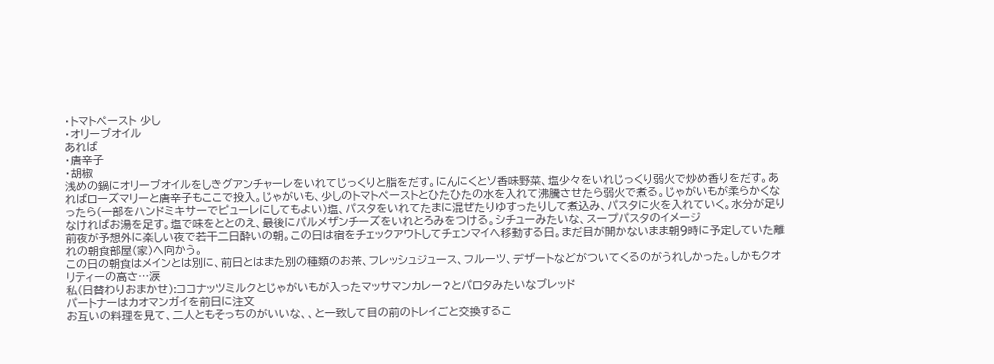・トマトペースト 少し
・オリーブオイル
あれば
・唐辛子
・胡椒
浅めの鍋にオリーブオイルをしきグアンチャーレをいれてじっくりと脂をだす。にんにくとソ香味野菜、塩少々をいれじっくり弱火で炒め香りをだす。あればローズマリーと唐辛子もここで投入。じゃがいも、少しのトマトペーストとひたひたの水を入れて沸騰させたら弱火で煮る。じゃがいもが柔らかくなったら(一部をハンドミキサーでピューレにしてもよい)塩、パスタをいれてたまに混ぜたりゆすったりして煮込み、パスタに火を入れていく。水分が足りなければお湯を足す。塩で味をととのえ、最後にパルメザンチーズをいれとろみをつける。シチューみたいな、スープパスタのイメージ
前夜が予想外に楽しい夜で若干二日酔いの朝。この日は宿をチェックアウトしてチェンマイへ移動する日。まだ目が開かないまま朝9時に予定していた離れの朝食部屋(家)へ向かう。
この日の朝食はメインとは別に、前日とはまた別の種類のお茶、フレッシュジュース、フルーツ、デザートなどがついてくるのがうれしかった。しかもクオリティーの高さ…涙
私(日替わりおまかせ):ココナッツミルクとじゃがいもが入ったマッサマンカレー?とパロタみたいなブレッド
パートナーはカオマンガイを前日に注文
お互いの料理を見て、二人ともそっちのがいいな、、と一致して目の前のトレイごと交換するこ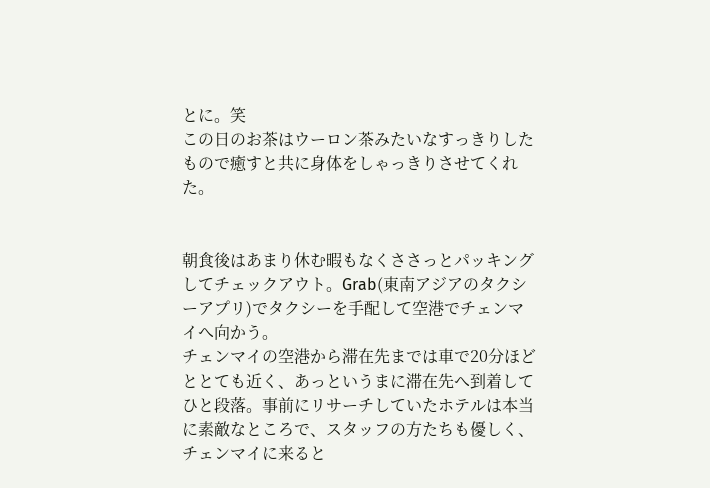とに。笑
この日のお茶はウーロン茶みたいなすっきりしたもので癒すと共に身体をしゃっきりさせてくれた。


朝食後はあまり休む暇もなくささっとパッキングしてチェックアウト。Grab(東南アジアのタクシーアプリ)でタクシーを手配して空港でチェンマイへ向かう。
チェンマイの空港から滞在先までは車で20分ほどととても近く、あっというまに滞在先へ到着してひと段落。事前にリサーチしていたホテルは本当に素敵なところで、スタッフの方たちも優しく、チェンマイに来ると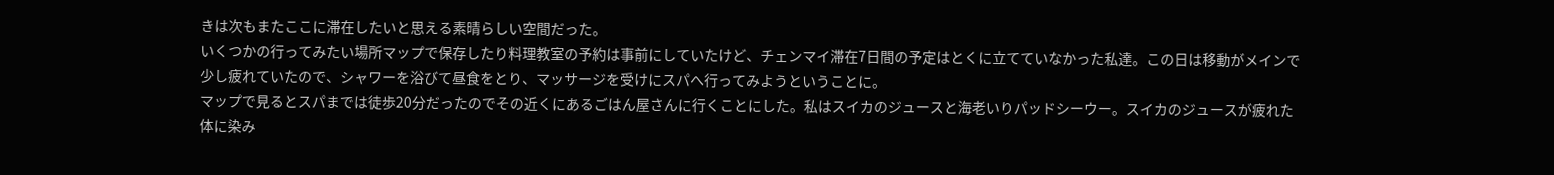きは次もまたここに滞在したいと思える素晴らしい空間だった。
いくつかの行ってみたい場所マップで保存したり料理教室の予約は事前にしていたけど、チェンマイ滞在7日間の予定はとくに立てていなかった私達。この日は移動がメインで少し疲れていたので、シャワーを浴びて昼食をとり、マッサージを受けにスパへ行ってみようということに。
マップで見るとスパまでは徒歩20分だったのでその近くにあるごはん屋さんに行くことにした。私はスイカのジュースと海老いりパッドシーウー。スイカのジュースが疲れた体に染み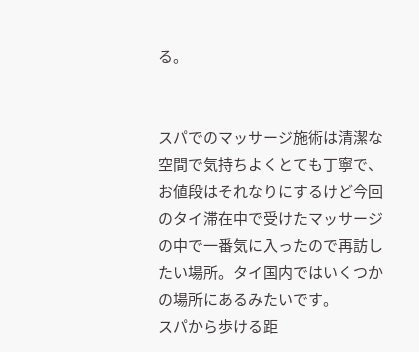る。


スパでのマッサージ施術は清潔な空間で気持ちよくとても丁寧で、お値段はそれなりにするけど今回のタイ滞在中で受けたマッサージの中で一番気に入ったので再訪したい場所。タイ国内ではいくつかの場所にあるみたいです。
スパから歩ける距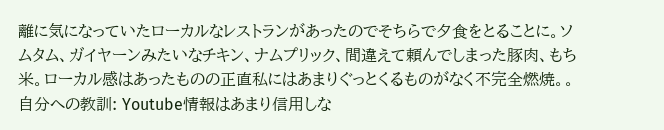離に気になっていたローカルなレストランがあったのでそちらで夕食をとることに。ソムタム、ガイヤーンみたいなチキン、ナムプリック、間違えて頼んでしまった豚肉、もち米。ローカル感はあったものの正直私にはあまりぐっとくるものがなく不完全燃焼。。
自分への教訓: Youtube情報はあまり信用しな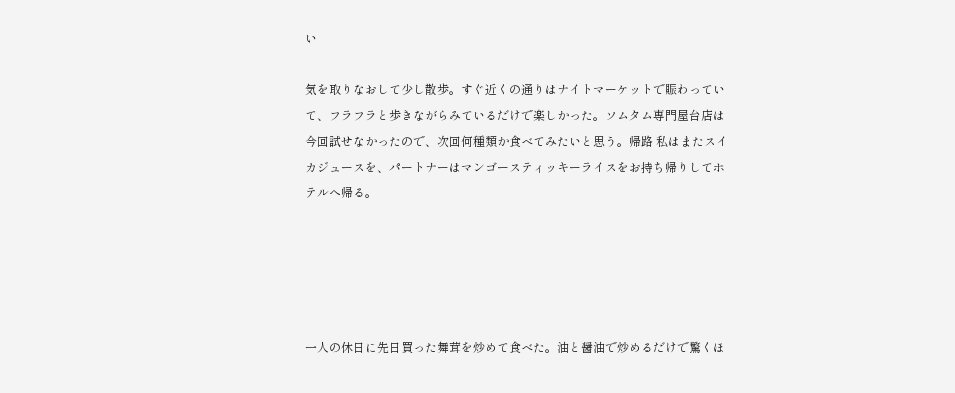い

気を取りなおして少し散歩。すぐ近くの通りはナイトマーケットで賑わっていて、フラフラと歩きながらみているだけで楽しかった。ソムタム専門屋台店は今回試せなかったので、次回何種類か食べてみたいと思う。帰路 私はまたスイカジュースを、パートナーはマンゴースティッキーライスをお持ち帰りしてホテルへ帰る。





一人の休日に先日買った舞茸を炒めて食べた。油と醤油で炒めるだけで驚くほ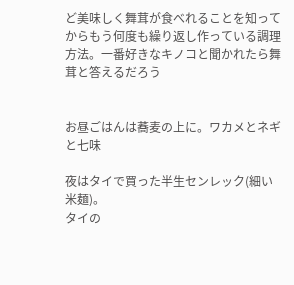ど美味しく舞茸が食べれることを知ってからもう何度も繰り返し作っている調理方法。一番好きなキノコと聞かれたら舞茸と答えるだろう


お昼ごはんは蕎麦の上に。ワカメとネギと七味

夜はタイで買った半生センレック(細い米麺)。
タイの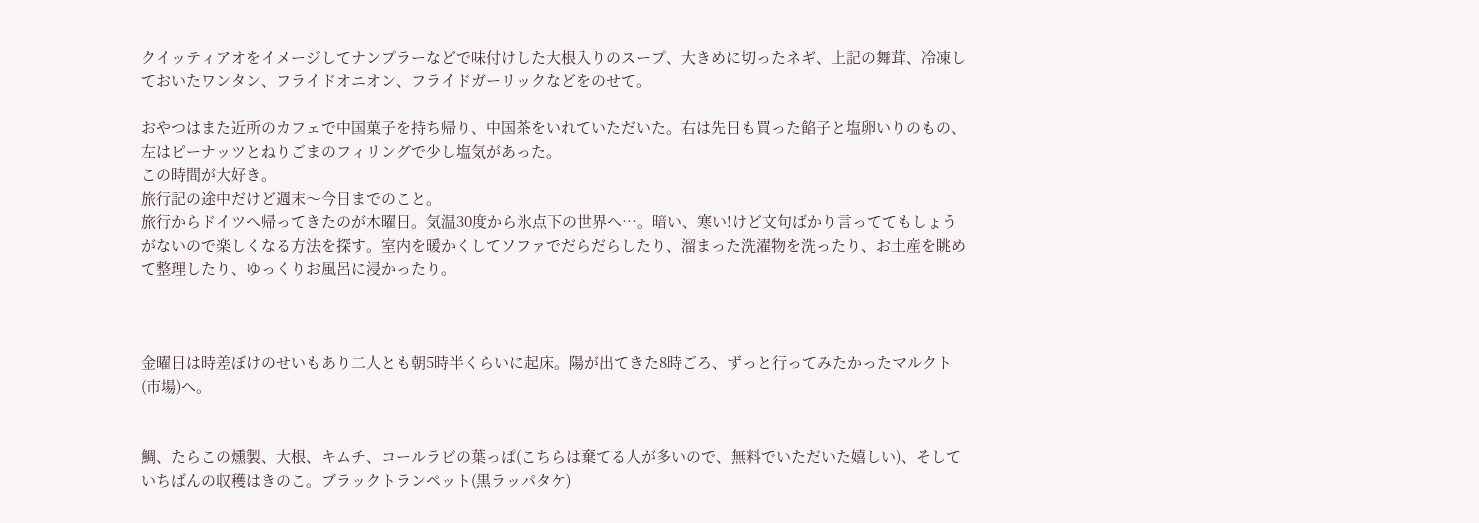クイッティアオをイメージしてナンプラーなどで味付けした大根入りのスープ、大きめに切ったネギ、上記の舞茸、冷凍しておいたワンタン、フライドオニオン、フライドガーリックなどをのせて。

おやつはまた近所のカフェで中国菓子を持ち帰り、中国茶をいれていただいた。右は先日も買った餡子と塩卵いりのもの、左はピーナッツとねりごまのフィリングで少し塩気があった。
この時間が大好き。
旅行記の途中だけど週末〜今日までのこと。
旅行からドイツへ帰ってきたのが木曜日。気温30度から氷点下の世界へ…。暗い、寒い!けど文句ばかり言っててもしょうがないので楽しくなる方法を探す。室内を暖かくしてソファでだらだらしたり、溜まった洗濯物を洗ったり、お土産を眺めて整理したり、ゆっくりお風呂に浸かったり。



金曜日は時差ぼけのせいもあり二人とも朝5時半くらいに起床。陽が出てきた8時ごろ、ずっと行ってみたかったマルクト(市場)へ。


鯛、たらこの燻製、大根、キムチ、コールラビの葉っぱ(こちらは棄てる人が多いので、無料でいただいた嬉しい)、そしていちばんの収穫はきのこ。ブラックトランペット(黒ラッパタケ)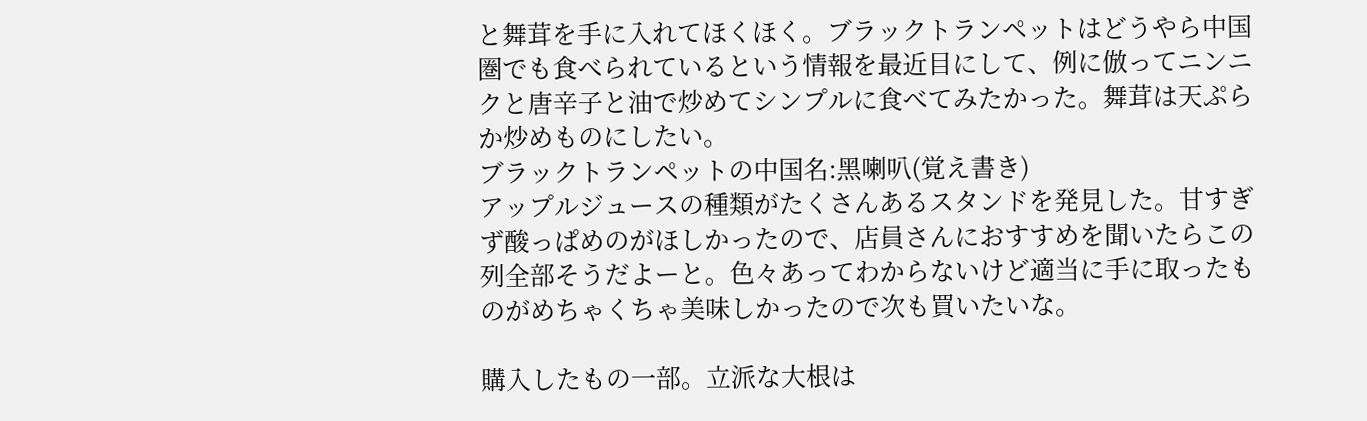と舞茸を手に入れてほくほく。ブラックトランペットはどうやら中国圏でも食べられているという情報を最近目にして、例に倣ってニンニクと唐辛子と油で炒めてシンプルに食べてみたかった。舞茸は天ぷらか炒めものにしたい。
ブラックトランペットの中国名:黑喇叭(覚え書き)
アップルジュースの種類がたくさんあるスタンドを発見した。甘すぎず酸っぱめのがほしかったので、店員さんにおすすめを聞いたらこの列全部そうだよーと。色々あってわからないけど適当に手に取ったものがめちゃくちゃ美味しかったので次も買いたいな。

購入したもの一部。立派な大根は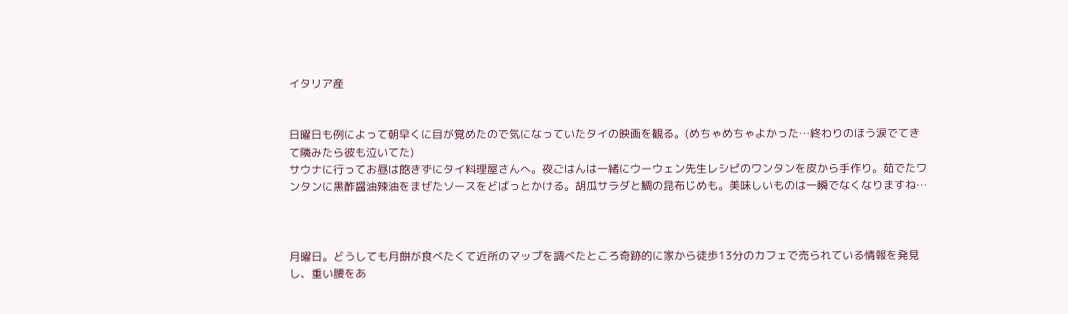イタリア産


日曜日も例によって朝早くに目が覚めたので気になっていたタイの映画を観る。(めちゃめちゃよかった…終わりのほう涙でてきて隣みたら彼も泣いてた)
サウナに行ってお昼は飽きずにタイ料理屋さんへ。夜ごはんは一緒にウーウェン先生レシピのワンタンを皮から手作り。茹でたワンタンに黒酢醤油辣油をまぜたソースをどばっとかける。胡瓜サラダと鯛の昆布じめも。美味しいものは一瞬でなくなりますね…



月曜日。どうしても月餅が食べたくて近所のマップを調べたところ奇跡的に家から徒歩13分のカフェで売られている情報を発見し、重い腰をあ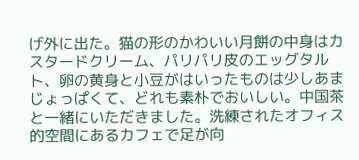げ外に出た。猫の形のかわいい月餅の中身はカスタードクリーム、パリパリ皮のエッグタルト、卵の黄身と小豆がはいったものは少しあまじょっぱくて、どれも素朴でおいしい。中国茶と一緒にいただきました。洗練されたオフィス的空間にあるカフェで足が向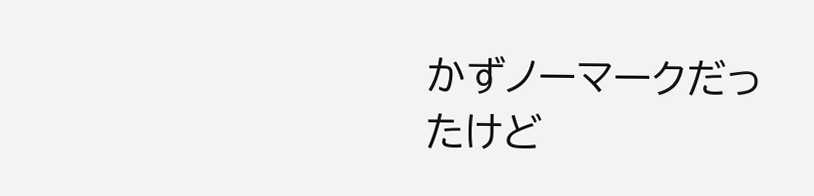かずノーマークだったけど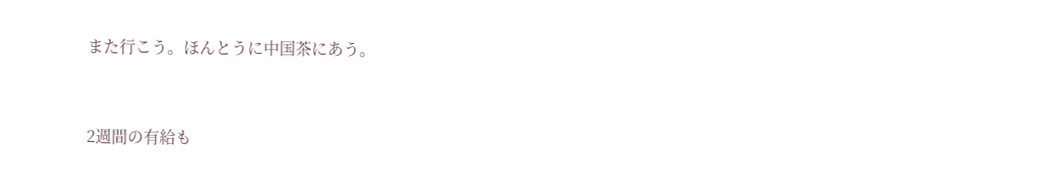また行こう。ほんとうに中国茶にあう。


2週間の有給も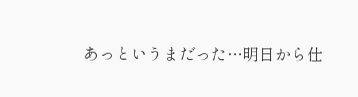あっというまだった…明日から仕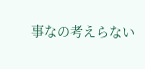事なの考えらない